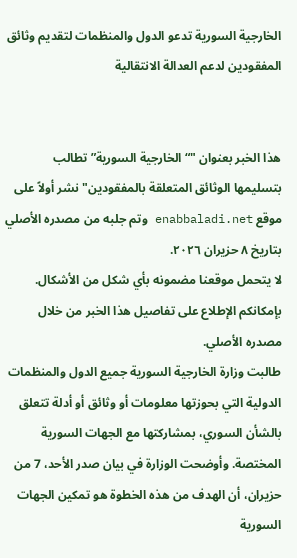الخارجية السورية تدعو الدول والمنظمات لتقديم وثائق المفقودين لدعم العدالة الانتقالية


هذا الخبر بعنوان "“الخارجية السورية” تطالب بتسليمها الوثائق المتعلقة بالمفقودين" نشر أولاً على موقع enabbaladi.net وتم جلبه من مصدره الأصلي بتاريخ ٨ حزيران ٢٠٢٦.
لا يتحمل موقعنا مضمونه بأي شكل من الأشكال. بإمكانكم الإطلاع على تفاصيل هذا الخبر من خلال مصدره الأصلي.
طالبت وزارة الخارجية السورية جميع الدول والمنظمات الدولية التي بحوزتها معلومات أو وثائق أو أدلة تتعلق بالشأن السوري، بمشاركتها مع الجهات السورية المختصة. وأوضحت الوزارة في بيان صدر الأحد، 7 من حزيران، أن الهدف من هذه الخطوة هو تمكين الجهات السورية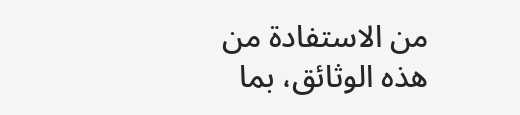من الاستفادة من هذه الوثائق، بما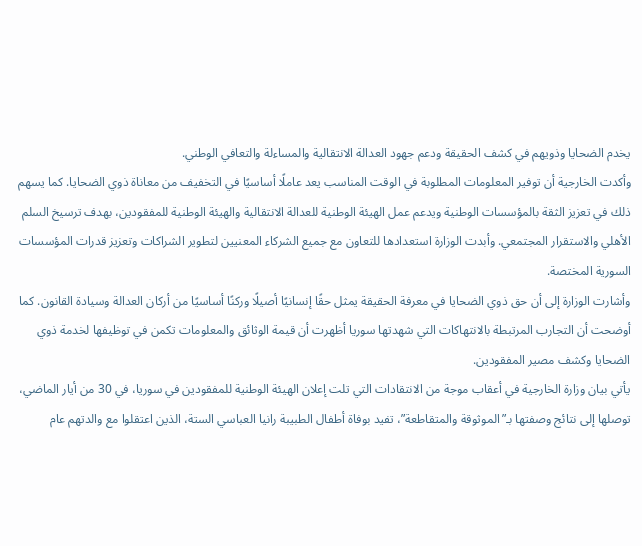يخدم الضحايا وذويهم في كشف الحقيقة ودعم جهود العدالة الانتقالية والمساءلة والتعافي الوطني.
وأكدت الخارجية أن توفير المعلومات المطلوبة في الوقت المناسب يعد عاملًا أساسيًا في التخفيف من معاناة ذوي الضحايا. كما يسهم ذلك في تعزيز الثقة بالمؤسسات الوطنية ويدعم عمل الهيئة الوطنية للعدالة الانتقالية والهيئة الوطنية للمفقودين، بهدف ترسيخ السلم الأهلي والاستقرار المجتمعي. وأبدت الوزارة استعدادها للتعاون مع جميع الشركاء المعنيين لتطوير الشراكات وتعزيز قدرات المؤسسات السورية المختصة.
وأشارت الوزارة إلى أن حق ذوي الضحايا في معرفة الحقيقة يمثل حقًا إنسانيًا أصيلًا وركنًا أساسيًا من أركان العدالة وسيادة القانون. كما أوضحت أن التجارب المرتبطة بالانتهاكات التي شهدتها سوريا أظهرت أن قيمة الوثائق والمعلومات تكمن في توظيفها لخدمة ذوي الضحايا وكشف مصير المفقودين.
يأتي بيان وزارة الخارجية في أعقاب موجة من الانتقادات التي تلت إعلان الهيئة الوطنية للمفقودين في سوريا، في 30 من أيار الماضي، توصلها إلى نتائج وصفتها بـ”الموثوقة والمتقاطعة”، تفيد بوفاة أطفال الطبيبة رانيا العباسي الستة، الذين اعتقلوا مع والدتهم عام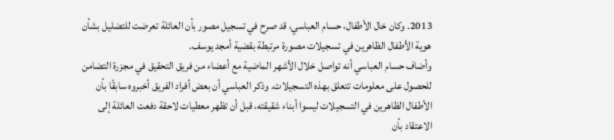2013. وكان خال الأطفال، حسام العباسي، قد صرح في تسجيل مصور بأن العائلة تعرضت للتضليل بشأن هوية الأطفال الظاهرين في تسجيلات مصورة مرتبطة بقضية أمجد يوسف.
وأضاف حسام العباسي أنه تواصل خلال الأشهر الماضية مع أعضاء من فريق التحقيق في مجزرة التضامن للحصول على معلومات تتعلق بهذه التسجيلات. وذكر العباسي أن بعض أفراد الفريق أخبروه سابقًا بأن الأطفال الظاهرين في التسجيلات ليسوا أبناء شقيقته، قبل أن تظهر معطيات لاحقة دفعت العائلة إلى الاعتقاد بأن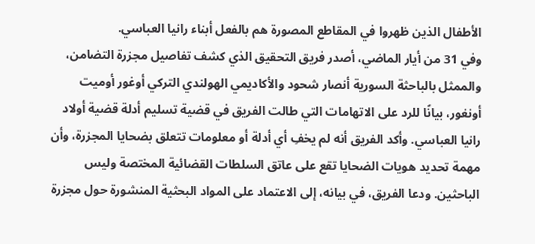الأطفال الذين ظهروا في المقاطع المصورة هم بالفعل أبناء رانيا العباسي.
وفي 31 من أيار الماضي، أصدر فريق التحقيق الذي كشف تفاصيل مجزرة التضامن، والممثل بالباحثة السورية أنصار شحود والأكاديمي الهولندي التركي أوغور أوميت أونغور، بيانًا للرد على الاتهامات التي طالت الفريق في قضية تسليم أدلة قضية أولاد رانيا العباسي. وأكد الفريق أنه لم يخفِ أي أدلة أو معلومات تتعلق بضحايا المجزرة، وأن مهمة تحديد هويات الضحايا تقع على عاتق السلطات القضائية المختصة وليس الباحثين. ودعا الفريق، في بيانه، إلى الاعتماد على المواد البحثية المنشورة حول مجزرة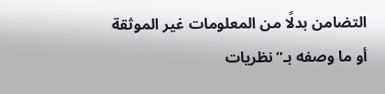التضامن بدلًا من المعلومات غير الموثقة أو ما وصفه بـ”نظريات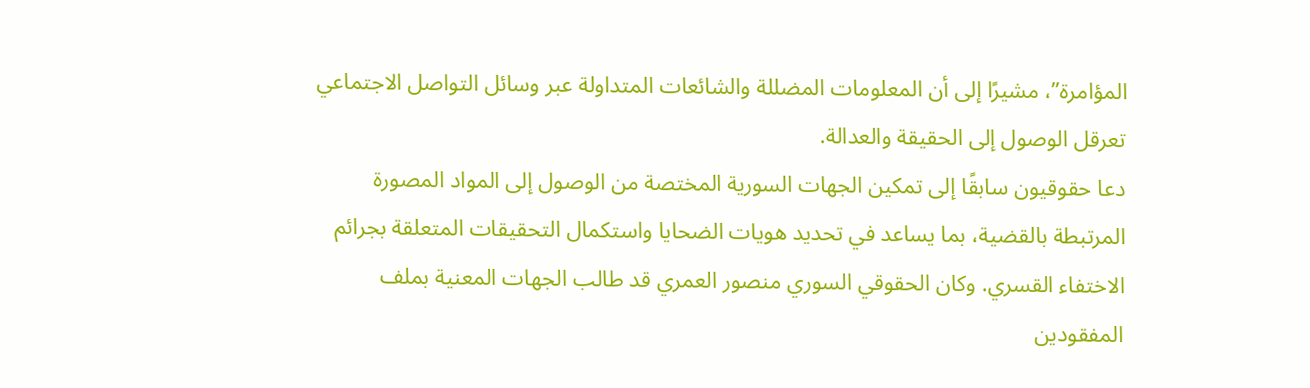المؤامرة”، مشيرًا إلى أن المعلومات المضللة والشائعات المتداولة عبر وسائل التواصل الاجتماعي تعرقل الوصول إلى الحقيقة والعدالة.
دعا حقوقيون سابقًا إلى تمكين الجهات السورية المختصة من الوصول إلى المواد المصورة المرتبطة بالقضية، بما يساعد في تحديد هويات الضحايا واستكمال التحقيقات المتعلقة بجرائم الاختفاء القسري. وكان الحقوقي السوري منصور العمري قد طالب الجهات المعنية بملف المفقودين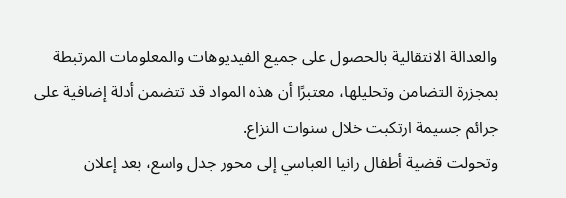والعدالة الانتقالية بالحصول على جميع الفيديوهات والمعلومات المرتبطة بمجزرة التضامن وتحليلها، معتبرًا أن هذه المواد قد تتضمن أدلة إضافية على جرائم جسيمة ارتكبت خلال سنوات النزاع.
وتحولت قضية أطفال رانيا العباسي إلى محور جدل واسع، بعد إعلان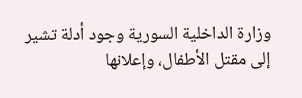وزارة الداخلية السورية وجود أدلة تشير إلى مقتل الأطفال، وإعلانها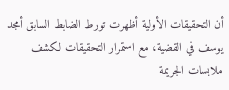أن التحقيقات الأولية أظهرت تورط الضابط السابق أمجد يوسف في القضية، مع استمرار التحقيقات لكشف ملابسات الجريمة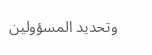وتحديد المسؤولين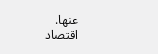عنها.
اقتصاد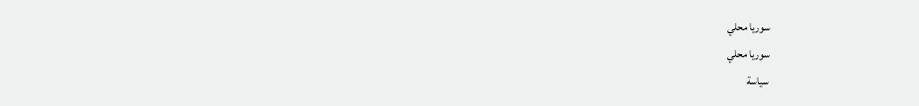سوريا محلي
سوريا محلي
سياسة